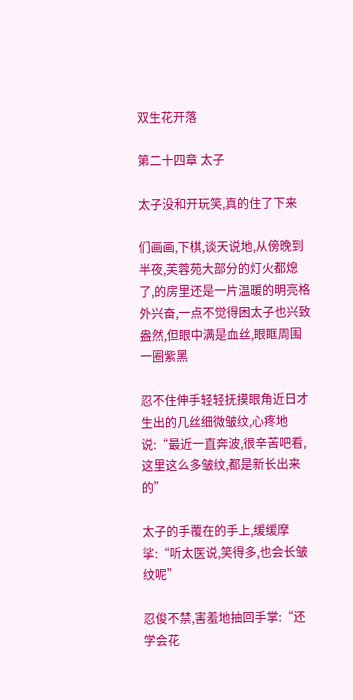双生花开落

第二十四章 太子

太子没和开玩笑,真的住了下来

们画画,下棋,谈天说地,从傍晚到半夜,芙蓉苑大部分的灯火都熄了,的房里还是一片温暖的明亮格外兴奋,一点不觉得困太子也兴致盎然,但眼中满是血丝,眼眶周围一圈紫黑

忍不住伸手轻轻抚摸眼角近日才生出的几丝细微皱纹,心疼地说:“最近一直奔波,很辛苦吧看,这里这么多皱纹,都是新长出来的”

太子的手覆在的手上,缓缓摩挲:“听太医说,笑得多,也会长皱纹呢”

忍俊不禁,害羞地抽回手掌:“还学会花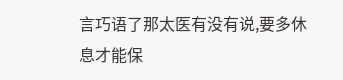言巧语了那太医有没有说,要多休息才能保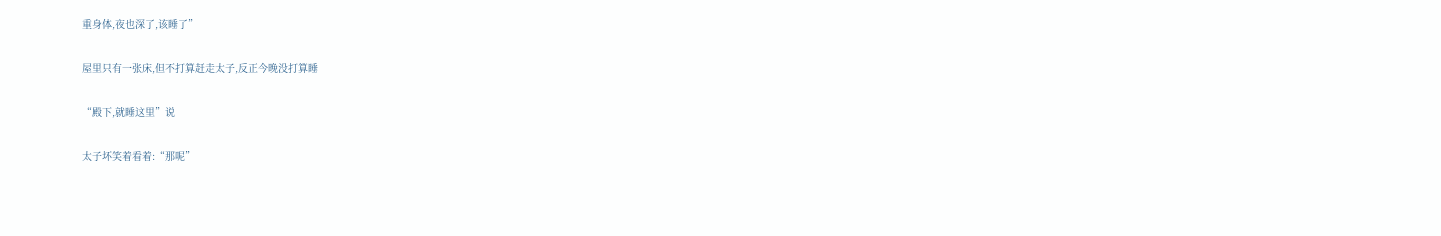重身体,夜也深了,该睡了”

屋里只有一张床,但不打算赶走太子,反正今晚没打算睡

“殿下,就睡这里”说

太子坏笑着看着:“那呢”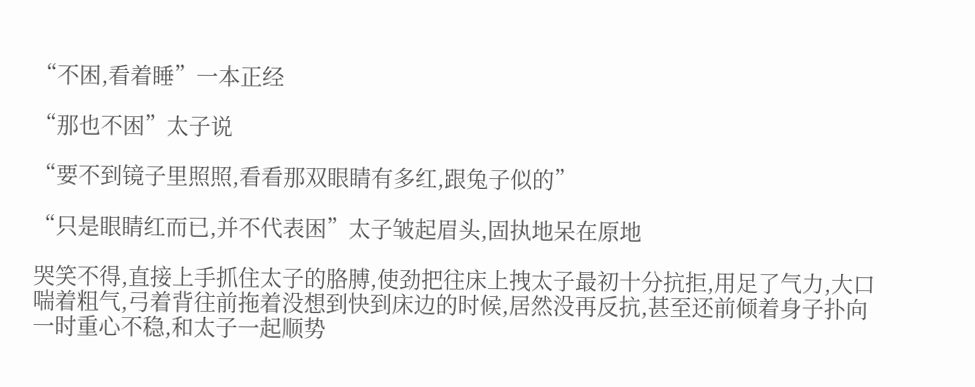“不困,看着睡”一本正经

“那也不困”太子说

“要不到镜子里照照,看看那双眼睛有多红,跟兔子似的”

“只是眼睛红而已,并不代表困”太子皱起眉头,固执地呆在原地

哭笑不得,直接上手抓住太子的胳膊,使劲把往床上拽太子最初十分抗拒,用足了气力,大口喘着粗气,弓着背往前拖着没想到快到床边的时候,居然没再反抗,甚至还前倾着身子扑向一时重心不稳,和太子一起顺势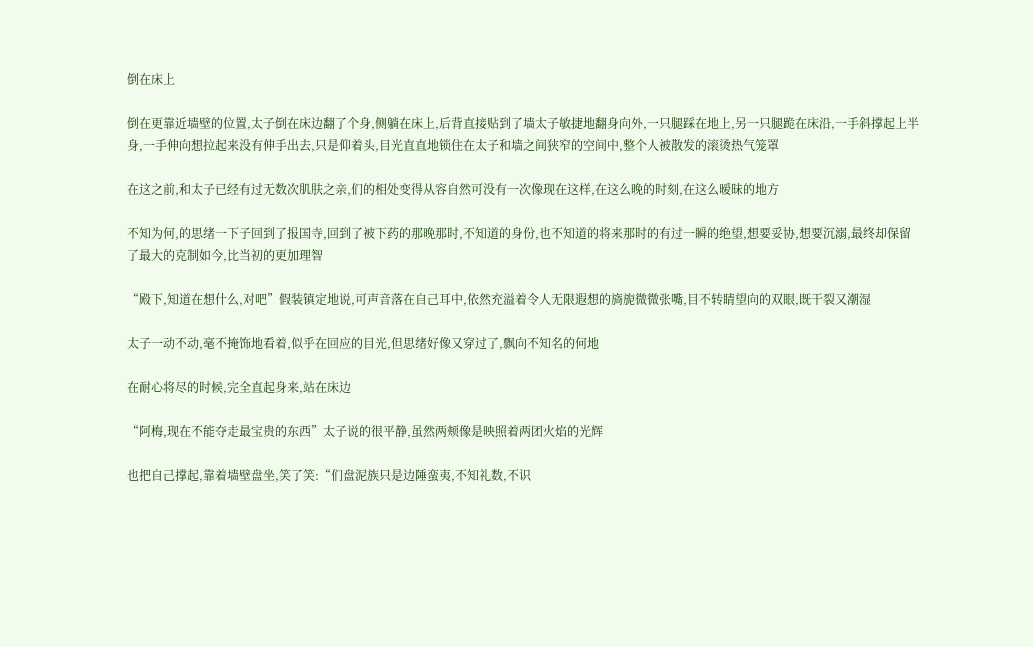倒在床上

倒在更靠近墙壁的位置,太子倒在床边翻了个身,侧躺在床上,后背直接贴到了墙太子敏捷地翻身向外,一只腿踩在地上,另一只腿跪在床沿,一手斜撑起上半身,一手伸向想拉起来没有伸手出去,只是仰着头,目光直直地锁住在太子和墙之间狭窄的空间中,整个人被散发的滚烫热气笼罩

在这之前,和太子已经有过无数次肌肤之亲,们的相处变得从容自然可没有一次像现在这样,在这么晚的时刻,在这么暧昧的地方

不知为何,的思绪一下子回到了报国寺,回到了被下药的那晚那时,不知道的身份,也不知道的将来那时的有过一瞬的绝望,想要妥协,想要沉溺,最终却保留了最大的克制如今,比当初的更加理智

“殿下,知道在想什么,对吧”假装镇定地说,可声音落在自己耳中,依然充溢着令人无限遐想的旖旎微微张嘴,目不转睛望向的双眼,既干裂又潮湿

太子一动不动,毫不掩饰地看着,似乎在回应的目光,但思绪好像又穿过了,飘向不知名的何地

在耐心将尽的时候,完全直起身来,站在床边

“阿梅,现在不能夺走最宝贵的东西”太子说的很平静,虽然两颊像是映照着两团火焰的光辉

也把自己撑起,靠着墙壁盘坐,笑了笑:“们盘泥族只是边陲蛮夷,不知礼数,不识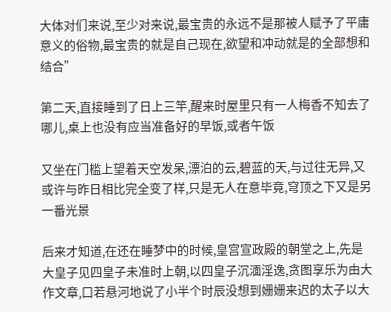大体对们来说,至少对来说,最宝贵的永远不是那被人赋予了平庸意义的俗物,最宝贵的就是自己现在,欲望和冲动就是的全部想和结合”

第二天,直接睡到了日上三竿,醒来时屋里只有一人梅香不知去了哪儿,桌上也没有应当准备好的早饭,或者午饭

又坐在门槛上望着天空发呆,漂泊的云,碧蓝的天,与过往无异,又或许与昨日相比完全变了样,只是无人在意毕竟,穹顶之下又是另一番光景

后来才知道,在还在睡梦中的时候,皇宫宣政殿的朝堂之上,先是大皇子见四皇子未准时上朝,以四皇子沉湎淫逸,贪图享乐为由大作文章,口若悬河地说了小半个时辰没想到姗姗来迟的太子以大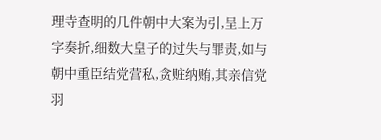理寺查明的几件朝中大案为引,呈上万字奏折,细数大皇子的过失与罪责,如与朝中重臣结党营私,贪赃纳贿,其亲信党羽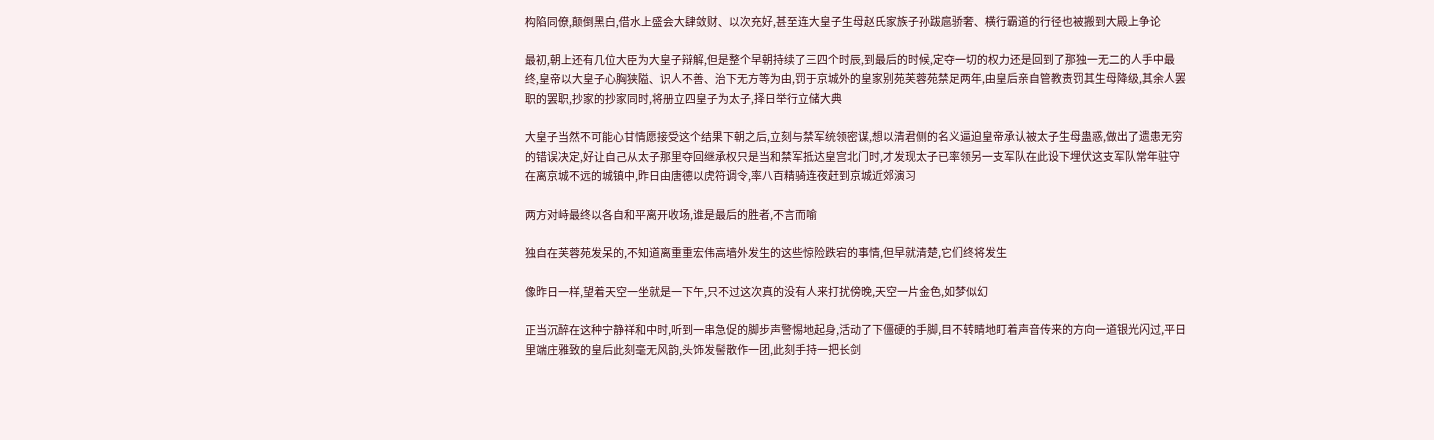构陷同僚,颠倒黑白,借水上盛会大肆敛财、以次充好,甚至连大皇子生母赵氏家族子孙跋扈骄奢、横行霸道的行径也被搬到大殿上争论

最初,朝上还有几位大臣为大皇子辩解,但是整个早朝持续了三四个时辰,到最后的时候,定夺一切的权力还是回到了那独一无二的人手中最终,皇帝以大皇子心胸狭隘、识人不善、治下无方等为由,罚于京城外的皇家别苑芙蓉苑禁足两年,由皇后亲自管教责罚其生母降级,其余人罢职的罢职,抄家的抄家同时,将册立四皇子为太子,择日举行立储大典

大皇子当然不可能心甘情愿接受这个结果下朝之后,立刻与禁军统领密谋,想以清君侧的名义逼迫皇帝承认被太子生母蛊惑,做出了遗患无穷的错误决定,好让自己从太子那里夺回继承权只是当和禁军抵达皇宫北门时,才发现太子已率领另一支军队在此设下埋伏这支军队常年驻守在离京城不远的城镇中,昨日由唐德以虎符调令,率八百精骑连夜赶到京城近郊演习

两方对峙最终以各自和平离开收场,谁是最后的胜者,不言而喻

独自在芙蓉苑发呆的,不知道离重重宏伟高墙外发生的这些惊险跌宕的事情,但早就清楚,它们终将发生

像昨日一样,望着天空一坐就是一下午,只不过这次真的没有人来打扰傍晚,天空一片金色,如梦似幻

正当沉醉在这种宁静祥和中时,听到一串急促的脚步声警惕地起身,活动了下僵硬的手脚,目不转睛地盯着声音传来的方向一道银光闪过,平日里端庄雅致的皇后此刻毫无风韵,头饰发髻散作一团,此刻手持一把长剑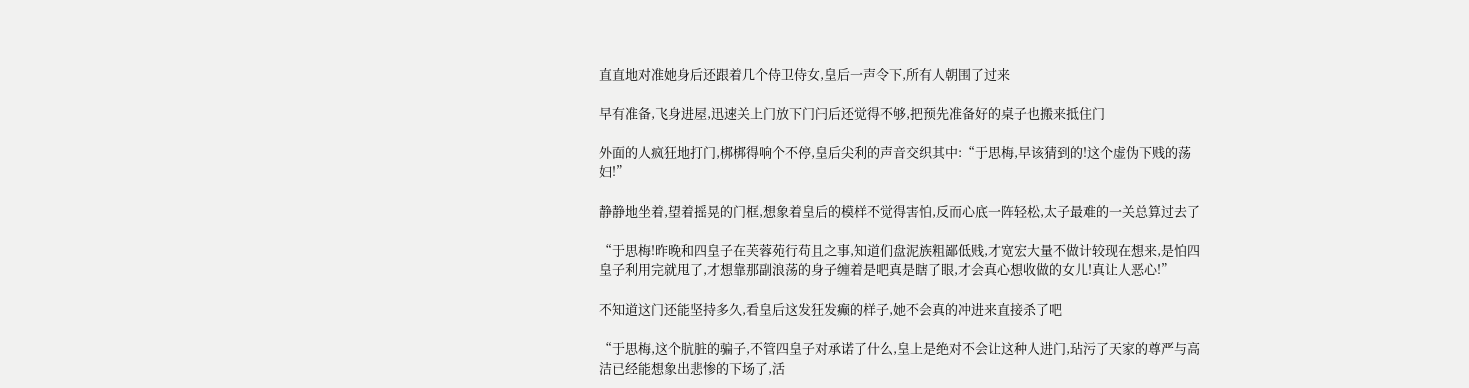直直地对准她身后还跟着几个侍卫侍女,皇后一声令下,所有人朝围了过来

早有准备,飞身进屋,迅速关上门放下门闩后还觉得不够,把预先准备好的桌子也搬来抵住门

外面的人疯狂地打门,梆梆得响个不停,皇后尖利的声音交织其中:“于思梅,早该猜到的!这个虚伪下贱的荡妇!”

静静地坐着,望着摇晃的门框,想象着皇后的模样不觉得害怕,反而心底一阵轻松,太子最难的一关总算过去了

“于思梅!昨晚和四皇子在芙蓉苑行苟且之事,知道们盘泥族粗鄙低贱,才宽宏大量不做计较现在想来,是怕四皇子利用完就甩了,才想靠那副浪荡的身子缠着是吧真是瞎了眼,才会真心想收做的女儿!真让人恶心!”

不知道这门还能坚持多久,看皇后这发狂发癫的样子,她不会真的冲进来直接杀了吧

“于思梅,这个肮脏的骗子,不管四皇子对承诺了什么,皇上是绝对不会让这种人进门,玷污了天家的尊严与高洁已经能想象出悲惨的下场了,活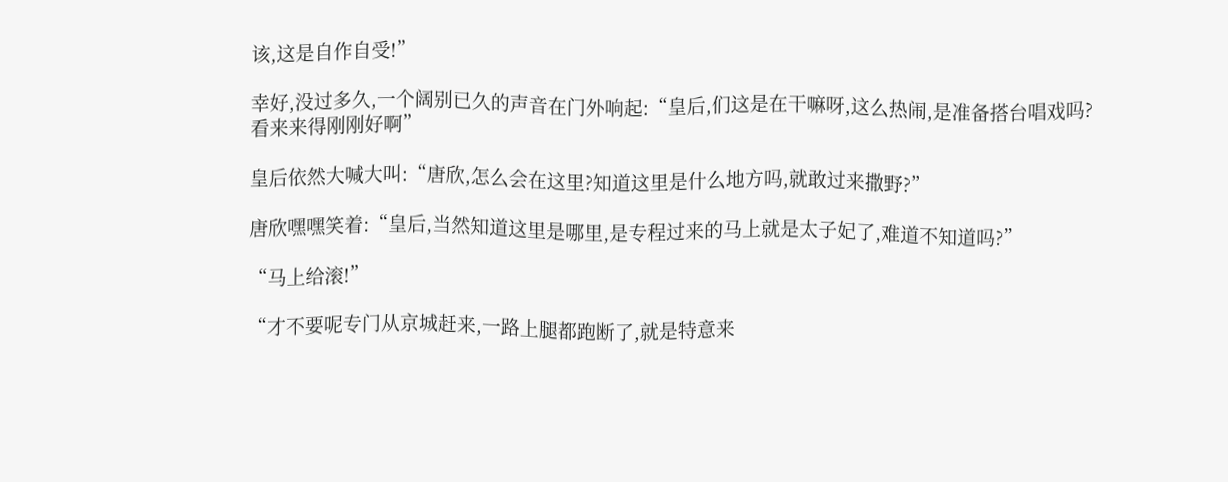该,这是自作自受!”

幸好,没过多久,一个阔别已久的声音在门外响起:“皇后,们这是在干嘛呀,这么热闹,是准备搭台唱戏吗?看来来得刚刚好啊”

皇后依然大喊大叫:“唐欣,怎么会在这里?知道这里是什么地方吗,就敢过来撒野?”

唐欣嘿嘿笑着:“皇后,当然知道这里是哪里,是专程过来的马上就是太子妃了,难道不知道吗?”

“马上给滚!”

“才不要呢专门从京城赶来,一路上腿都跑断了,就是特意来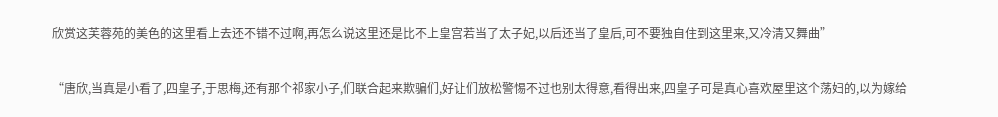欣赏这芙蓉苑的美色的这里看上去还不错不过啊,再怎么说这里还是比不上皇宫若当了太子妃,以后还当了皇后,可不要独自住到这里来,又冷清又舞曲”

“唐欣,当真是小看了,四皇子,于思梅,还有那个祁家小子,们联合起来欺骗们,好让们放松警惕不过也别太得意,看得出来,四皇子可是真心喜欢屋里这个荡妇的,以为嫁给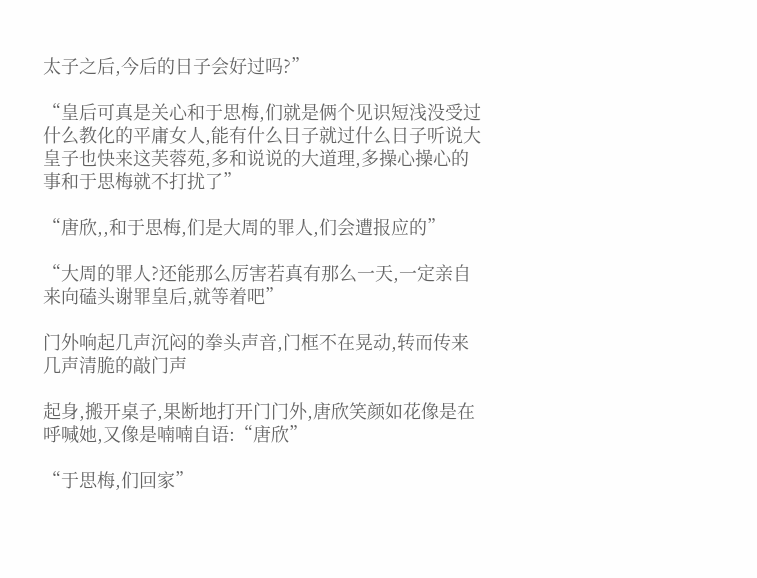太子之后,今后的日子会好过吗?”

“皇后可真是关心和于思梅,们就是俩个见识短浅没受过什么教化的平庸女人,能有什么日子就过什么日子听说大皇子也快来这芙蓉苑,多和说说的大道理,多操心操心的事和于思梅就不打扰了”

“唐欣,,和于思梅,们是大周的罪人,们会遭报应的”

“大周的罪人?还能那么厉害若真有那么一天,一定亲自来向磕头谢罪皇后,就等着吧”

门外响起几声沉闷的拳头声音,门框不在晃动,转而传来几声清脆的敲门声

起身,搬开桌子,果断地打开门门外,唐欣笑颜如花像是在呼喊她,又像是喃喃自语:“唐欣”

“于思梅,们回家”